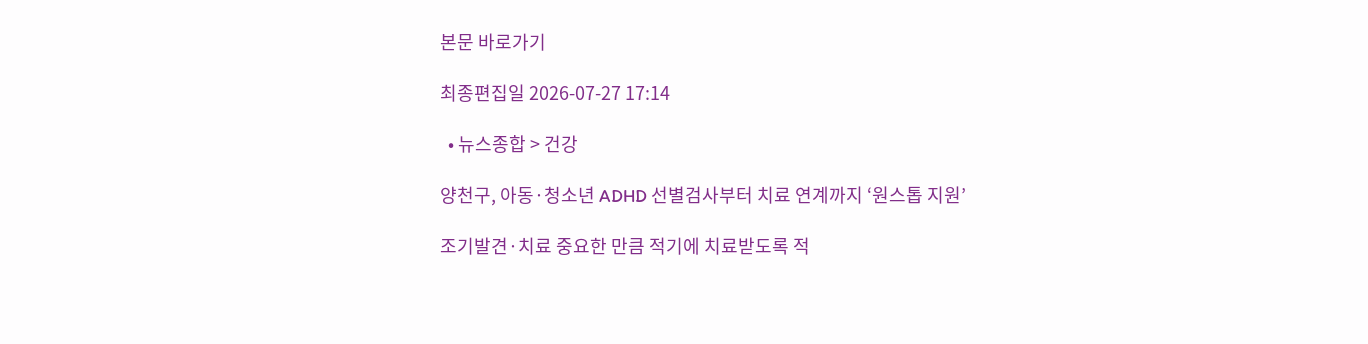본문 바로가기

최종편집일 2026-07-27 17:14

  • 뉴스종합 > 건강

양천구, 아동·청소년 ADHD 선별검사부터 치료 연계까지 ‘원스톱 지원’

조기발견·치료 중요한 만큼 적기에 치료받도록 적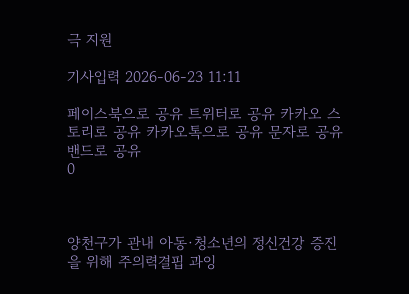극 지원

기사입력 2026-06-23 11:11

페이스북으로 공유 트위터로 공유 카카오 스토리로 공유 카카오톡으로 공유 문자로 공유 밴드로 공유
0



양천구가 관내 아동·청소년의 정신건강 증진을 위해 주의력결핍 과잉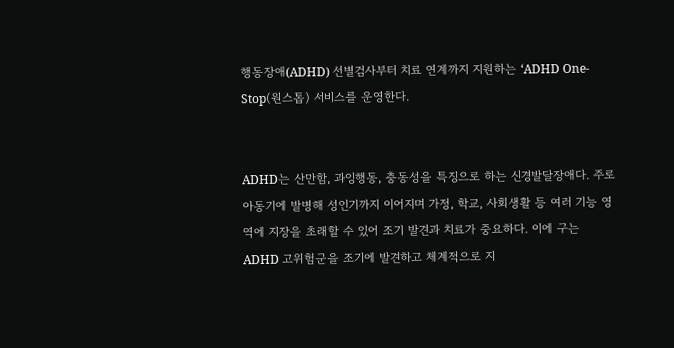행동장애(ADHD) 선별검사부터 치료 연계까지 지원하는 ‘ADHD One-Stop(원스톱) 서비스를 운영한다.


ADHD는 산만함, 과잉행동, 충동성을 특징으로 하는 신경발달장애다. 주로 아동기에 발병해 성인기까지 이어지며 가정, 학교, 사회생활 등 여러 기능 영역에 지장을 초래할 수 있어 조기 발견과 치료가 중요하다. 이에 구는 ADHD 고위험군을 조기에 발견하고 체계적으로 지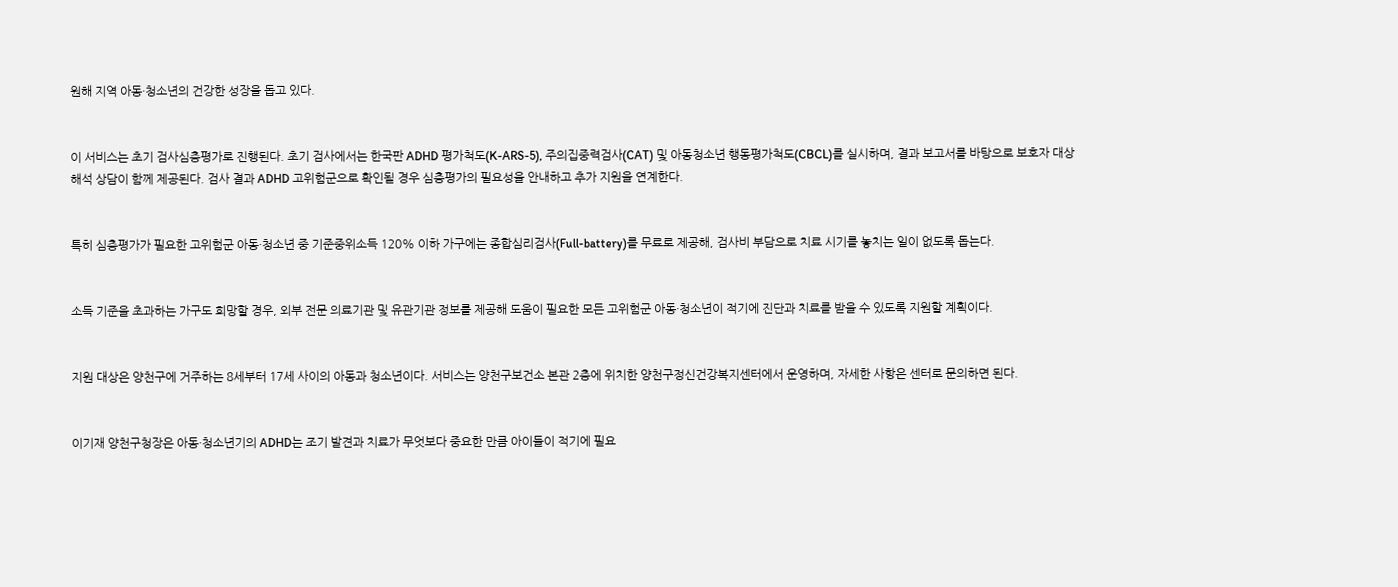원해 지역 아동·청소년의 건강한 성장을 돕고 있다.


이 서비스는 초기 검사심층평가로 진행된다. 초기 검사에서는 한국판 ADHD 평가척도(K-ARS-5), 주의집중력검사(CAT) 및 아동청소년 행동평가척도(CBCL)를 실시하며, 결과 보고서를 바탕으로 보호자 대상 해석 상담이 함께 제공된다. 검사 결과 ADHD 고위험군으로 확인될 경우 심층평가의 필요성을 안내하고 추가 지원을 연계한다.


특히 심층평가가 필요한 고위험군 아동·청소년 중 기준중위소득 120% 이하 가구에는 종합심리검사(Full-battery)를 무료로 제공해, 검사비 부담으로 치료 시기를 놓치는 일이 없도록 돕는다.


소득 기준을 초과하는 가구도 희망할 경우, 외부 전문 의료기관 및 유관기관 정보를 제공해 도움이 필요한 모든 고위험군 아동·청소년이 적기에 진단과 치료를 받을 수 있도록 지원할 계획이다.


지원 대상은 양천구에 거주하는 8세부터 17세 사이의 아동과 청소년이다. 서비스는 양천구보건소 본관 2층에 위치한 양천구정신건강복지센터에서 운영하며, 자세한 사항은 센터로 문의하면 된다.


이기재 양천구청장은 아동·청소년기의 ADHD는 조기 발견과 치료가 무엇보다 중요한 만큼 아이들이 적기에 필요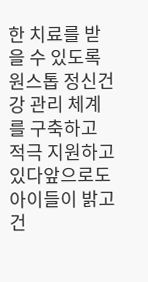한 치료를 받을 수 있도록 원스톱 정신건강 관리 체계를 구축하고 적극 지원하고 있다앞으로도 아이들이 밝고 건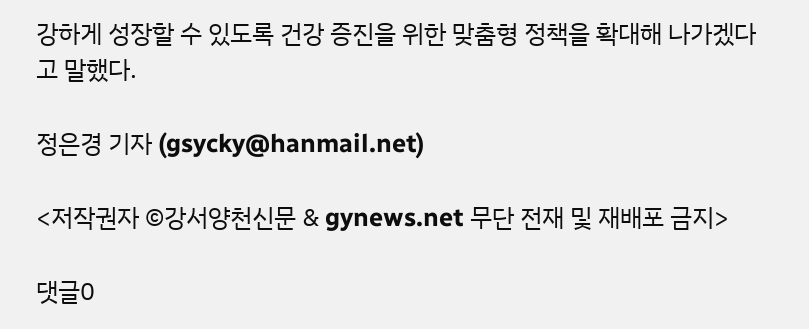강하게 성장할 수 있도록 건강 증진을 위한 맞춤형 정책을 확대해 나가겠다고 말했다.

정은경 기자 (gsycky@hanmail.net)

<저작권자 ©강서양천신문 & gynews.net 무단 전재 및 재배포 금지>

댓글0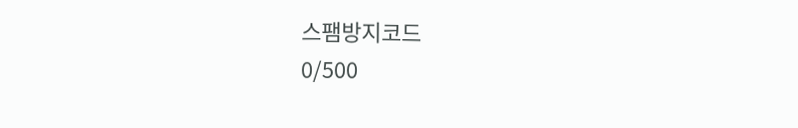스팸방지코드
0/500